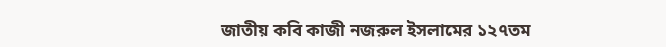জাতীয় কবি কাজী নজরুল ইসলামের ১২৭তম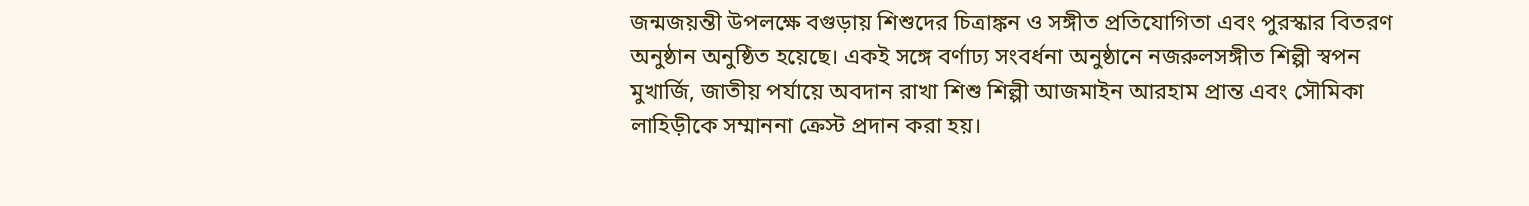জন্মজয়ন্তী উপলক্ষে বগুড়ায় শিশুদের চিত্রাঙ্কন ও সঙ্গীত প্রতিযোগিতা এবং পুরস্কার বিতরণ অনুষ্ঠান অনুষ্ঠিত হয়েছে। একই সঙ্গে বর্ণাঢ্য সংবর্ধনা অনুষ্ঠানে নজরুলসঙ্গীত শিল্পী স্বপন মুখার্জি, জাতীয় পর্যায়ে অবদান রাখা শিশু শিল্পী আজমাইন আরহাম প্রান্ত এবং সৌমিকা লাহিড়ীকে সম্মাননা ক্রেস্ট প্রদান করা হয়।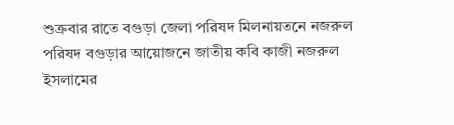শুক্রবার রাতে বগুড়া জেলা পরিষদ মিলনায়তনে নজরুল পরিষদ বগুড়ার আয়োজনে জাতীয় কবি কাজী নজরুল ইসলামের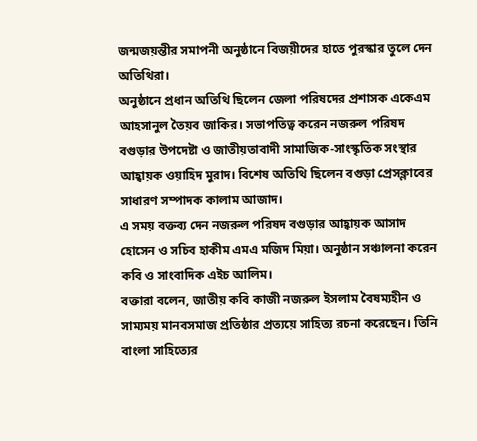জন্মজয়ন্তীর সমাপনী অনুষ্ঠানে বিজয়ীদের হাতে পুরস্কার তুলে দেন অতিথিরা।
অনুষ্ঠানে প্রধান অতিথি ছিলেন জেলা পরিষদের প্রশাসক একেএম আহসানুল তৈয়ব জাকির। সভাপতিত্ব করেন নজরুল পরিষদ বগুড়ার উপদেষ্টা ও জাতীয়তাবাদী সামাজিক-সাংস্কৃতিক সংস্থার আহ্বায়ক ওয়াহিদ মুরাদ। বিশেষ অতিথি ছিলেন বগুড়া প্রেসক্লাবের সাধারণ সম্পাদক কালাম আজাদ।
এ সময় বক্তব্য দেন নজরুল পরিষদ বগুড়ার আহ্বায়ক আসাদ হোসেন ও সচিব হাকীম এমএ মজিদ মিয়া। অনুষ্ঠান সঞ্চালনা করেন কবি ও সাংবাদিক এইচ আলিম।
বক্তারা বলেন, জাতীয় কবি কাজী নজরুল ইসলাম বৈষম্যহীন ও সাম্যময় মানবসমাজ প্রতিষ্ঠার প্রত্যয়ে সাহিত্য রচনা করেছেন। তিনি বাংলা সাহিত্যের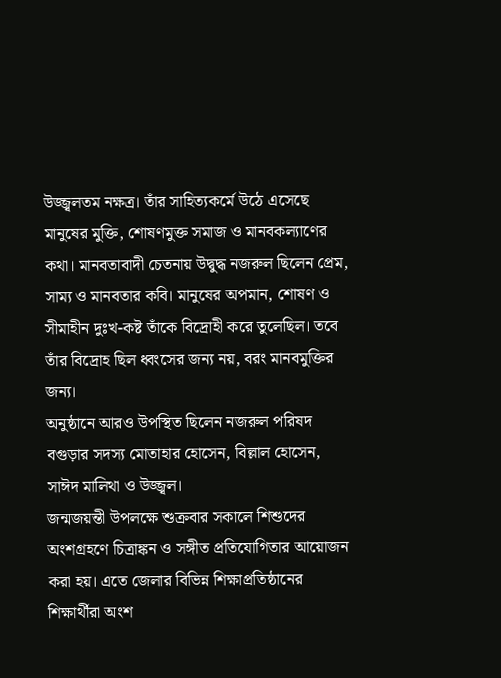উজ্জ্বলতম নক্ষত্র। তাঁর সাহিত্যকর্মে উঠে এসেছে মানুষের মুক্তি, শোষণমুক্ত সমাজ ও মানবকল্যাণের কথা। মানবতাবাদী চেতনায় উদ্বুদ্ধ নজরুল ছিলেন প্রেম, সাম্য ও মানবতার কবি। মানুষের অপমান, শোষণ ও সীমাহীন দুঃখ-কষ্ট তাঁকে বিদ্রোহী করে তুলেছিল। তবে তাঁর বিদ্রোহ ছিল ধ্বংসের জন্য নয়, বরং মানবমুক্তির জন্য।
অনুষ্ঠানে আরও উপস্থিত ছিলেন নজরুল পরিষদ বগুড়ার সদস্য মোতাহার হোসেন, বিল্লাল হোসেন, সাঈদ মালিথা ও উজ্জ্বল।
জন্মজয়ন্তী উপলক্ষে শুক্রবার সকালে শিশুদের অংশগ্রহণে চিত্রাঙ্কন ও সঙ্গীত প্রতিযোগিতার আয়োজন করা হয়। এতে জেলার বিভিন্ন শিক্ষাপ্রতিষ্ঠানের শিক্ষার্থীরা অংশ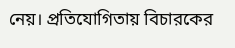নেয়। প্রতিযোগিতায় বিচারকের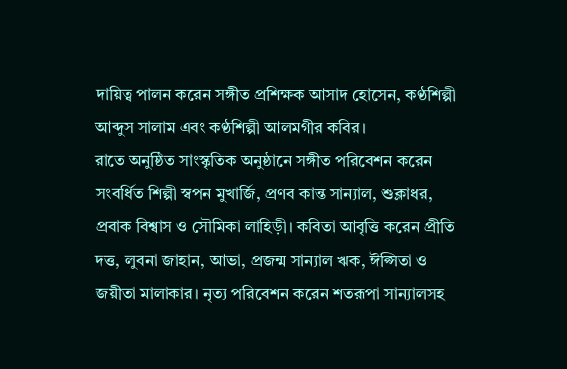দায়িত্ব পালন করেন সঙ্গীত প্রশিক্ষক আসাদ হোসেন, কণ্ঠশিল্পী আব্দুস সালাম এবং কণ্ঠশিল্পী আলমগীর কবির।
রাতে অনুষ্ঠিত সাংস্কৃতিক অনুষ্ঠানে সঙ্গীত পরিবেশন করেন সংবর্ধিত শিল্পী স্বপন মুখার্জি, প্রণব কান্ত সান্যাল, শুক্লাধর, প্রবাক বিশ্বাস ও সৌমিকা লাহিড়ী। কবিতা আবৃত্তি করেন প্রীতি দত্ত, লুবনা জাহান, আভা, প্রজন্ম সান্যাল ঋক, ঈপ্সিতা ও জয়ীতা মালাকার। নৃত্য পরিবেশন করেন শতরূপা সান্যালসহ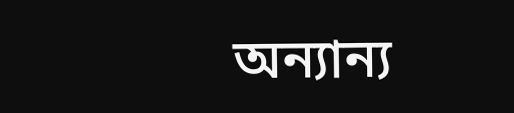অন্যান্য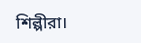শিল্পীরা।